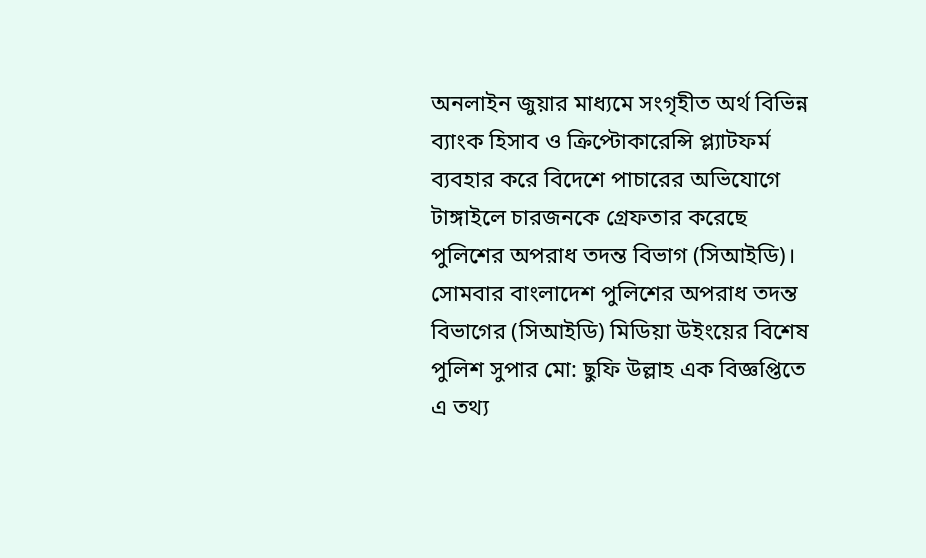অনলাইন জুয়ার মাধ্যমে সংগৃহীত অর্থ বিভিন্ন ব্যাংক হিসাব ও ক্রিপ্টোকারেন্সি প্ল্যাটফর্ম ব্যবহার করে বিদেশে পাচারের অভিযোগে টাঙ্গাইলে চারজনকে গ্রেফতার করেছে পুলিশের অপরাধ তদন্ত বিভাগ (সিআইডি)।
সোমবার বাংলাদেশ পুলিশের অপরাধ তদন্ত বিভাগের (সিআইডি) মিডিয়া উইংয়ের বিশেষ পুলিশ সুপার মো: ছুফি উল্লাহ এক বিজ্ঞপ্তিতে এ তথ্য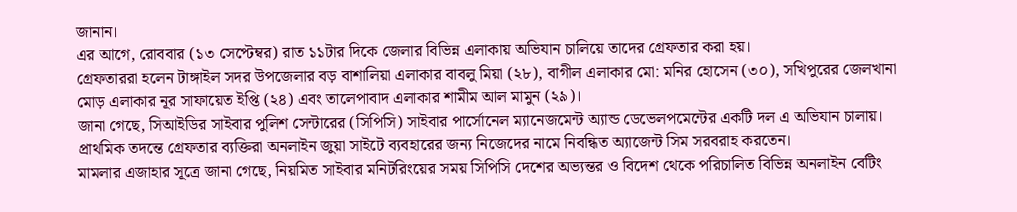জানান।
এর আগে, রোববার (১৩ সেপ্টেম্বর) রাত ১১টার দিকে জেলার বিভিন্ন এলাকায় অভিযান চালিয়ে তাদের গ্রেফতার করা হয়।
গ্রেফতাররা হলেন টাঙ্গাইল সদর উপজেলার বড় বাশালিয়া এলাকার বাবলু মিয়া (২৮), বাগীল এলাকার মো: মনির হোসেন (৩০), সখিপুরের জেলখানা মোড় এলাকার নূর সাফায়েত ইপ্তি (২৪) এবং তালেপাবাদ এলাকার শামীম আল মামুন (২৯)।
জানা গেছে, সিআইডির সাইবার পুলিশ সেন্টারের (সিপিসি) সাইবার পার্সোনেল ম্যানেজমেন্ট অ্যান্ড ডেভেলপমেন্টের একটি দল এ অভিযান চালায়। প্রাথমিক তদন্তে গ্রেফতার ব্যক্তিরা অনলাইন জুয়া সাইটে ব্যবহারের জন্য নিজেদের নামে নিবন্ধিত অ্যাজেন্ট সিম সরবরাহ করতেন।
মামলার এজাহার সূত্রে জানা গেছে, নিয়মিত সাইবার মনিটরিংয়ের সময় সিপিসি দেশের অভ্যন্তর ও বিদেশ থেকে পরিচালিত বিভিন্ন অনলাইন বেটিং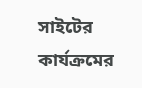সাইটের কার্যক্রমের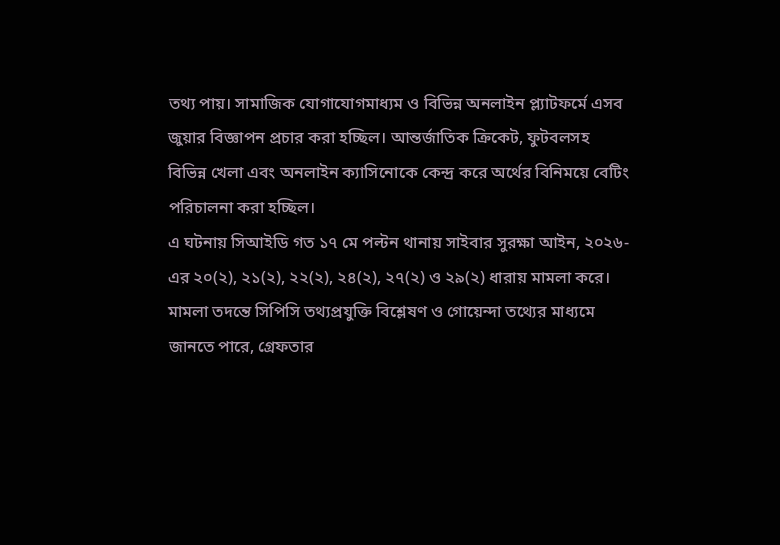তথ্য পায়। সামাজিক যোগাযোগমাধ্যম ও বিভিন্ন অনলাইন প্ল্যাটফর্মে এসব জুয়ার বিজ্ঞাপন প্রচার করা হচ্ছিল। আন্তর্জাতিক ক্রিকেট, ফুটবলসহ বিভিন্ন খেলা এবং অনলাইন ক্যাসিনোকে কেন্দ্র করে অর্থের বিনিময়ে বেটিং পরিচালনা করা হচ্ছিল।
এ ঘটনায় সিআইডি গত ১৭ মে পল্টন থানায় সাইবার সুরক্ষা আইন, ২০২৬-এর ২০(২), ২১(২), ২২(২), ২৪(২), ২৭(২) ও ২৯(২) ধারায় মামলা করে।
মামলা তদন্তে সিপিসি তথ্যপ্রযুক্তি বিশ্লেষণ ও গোয়েন্দা তথ্যের মাধ্যমে জানতে পারে, গ্রেফতার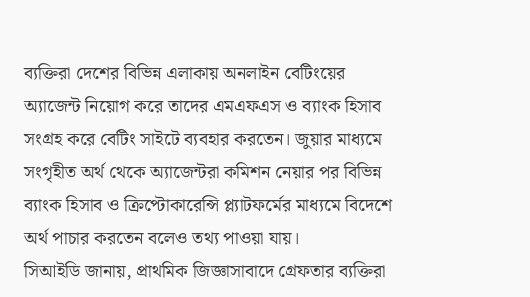ব্যক্তিরা দেশের বিভিন্ন এলাকায় অনলাইন বেটিংয়ের অ্যাজেন্ট নিয়োগ করে তাদের এমএফএস ও ব্যাংক হিসাব সংগ্রহ করে বেটিং সাইটে ব্যবহার করতেন। জুয়ার মাধ্যমে সংগৃহীত অর্থ থেকে অ্যাজেন্টরা কমিশন নেয়ার পর বিভিন্ন ব্যাংক হিসাব ও ক্রিপ্টোকারেন্সি প্ল্যাটফর্মের মাধ্যমে বিদেশে অর্থ পাচার করতেন বলেও তথ্য পাওয়া যায়।
সিআইডি জানায়, প্রাথমিক জিজ্ঞাসাবাদে গ্রেফতার ব্যক্তিরা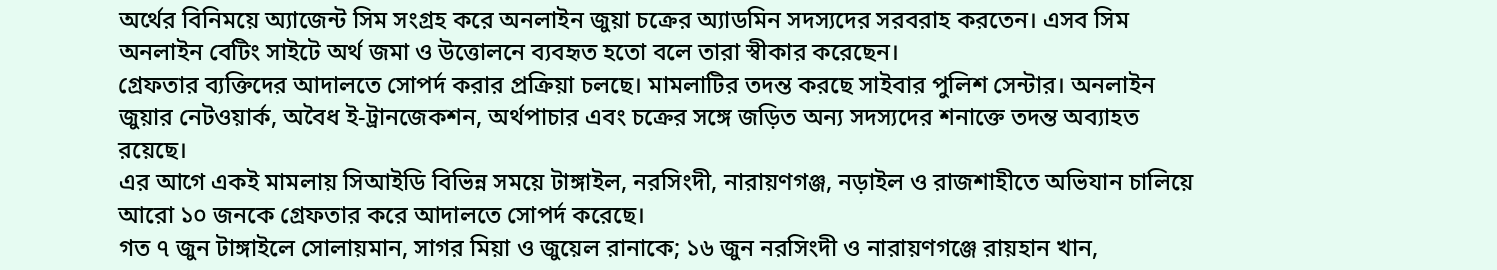অর্থের বিনিময়ে অ্যাজেন্ট সিম সংগ্রহ করে অনলাইন জুয়া চক্রের অ্যাডমিন সদস্যদের সরবরাহ করতেন। এসব সিম অনলাইন বেটিং সাইটে অর্থ জমা ও উত্তোলনে ব্যবহৃত হতো বলে তারা স্বীকার করেছেন।
গ্রেফতার ব্যক্তিদের আদালতে সোপর্দ করার প্রক্রিয়া চলছে। মামলাটির তদন্ত করছে সাইবার পুলিশ সেন্টার। অনলাইন জুয়ার নেটওয়ার্ক, অবৈধ ই-ট্রানজেকশন, অর্থপাচার এবং চক্রের সঙ্গে জড়িত অন্য সদস্যদের শনাক্তে তদন্ত অব্যাহত রয়েছে।
এর আগে একই মামলায় সিআইডি বিভিন্ন সময়ে টাঙ্গাইল, নরসিংদী, নারায়ণগঞ্জ, নড়াইল ও রাজশাহীতে অভিযান চালিয়ে আরো ১০ জনকে গ্রেফতার করে আদালতে সোপর্দ করেছে।
গত ৭ জুন টাঙ্গাইলে সোলায়মান, সাগর মিয়া ও জুয়েল রানাকে; ১৬ জুন নরসিংদী ও নারায়ণগঞ্জে রায়হান খান,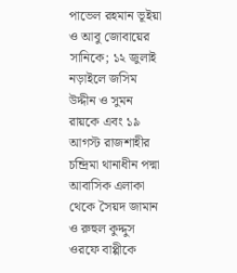পাভেল রহমান ভূইয়া ও আবু জোবায়ের সানিকে; ১২ জুলাই নড়াইলে জসিম উদ্দীন ও সুমন রায়কে এবং ১৯ আগস্ট রাজশাহীর চন্দ্রিমা থানাধীন পদ্মা আবাসিক এলাকা থেকে সৈয়দ জামান ও রুহুল কুদ্দুস ওরফে বাপ্পীকে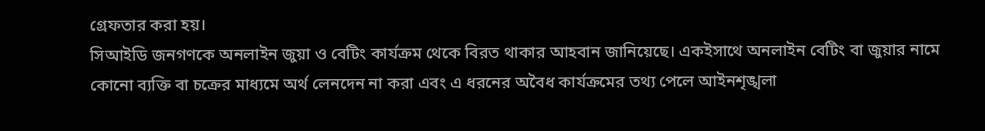গ্রেফতার করা হয়।
সিআইডি জনগণকে অনলাইন জুয়া ও বেটিং কার্যক্রম থেকে বিরত থাকার আহবান জানিয়েছে। একইসাথে অনলাইন বেটিং বা জুয়ার নামে কোনো ব্যক্তি বা চক্রের মাধ্যমে অর্থ লেনদেন না করা এবং এ ধরনের অবৈধ কার্যক্রমের তথ্য পেলে আইনশৃঙ্খলা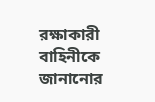রক্ষাকারী বাহিনীকে জানানোর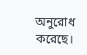অনুরোধ করেছে।